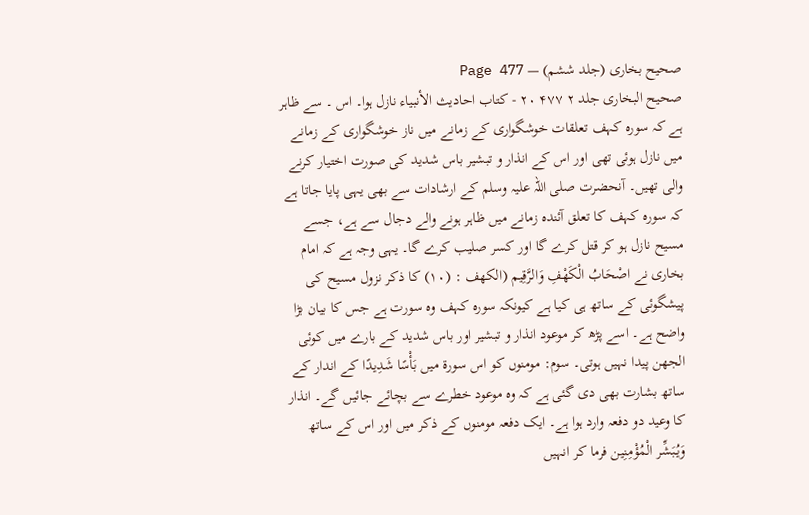صحیح بخاری (جلد ششم) — Page 477
صحيح البخاری جلد ۲ ۴۷۷ ۲۰ - کتاب احاديث الأنبياء نازل ہوا۔ اس ۔ سے ظاہر ہے کہ سورہ کہف تعلقات خوشگواری کے زمانے میں ناز خوشگواری کے زمانے میں نازل ہوئی تھی اور اس کے انذار و تبشیر باس شدید کی صورت اختیار کرنے والی تھیں۔ آنحضرت صلی اللہ علیہ وسلم کے ارشادات سے بھی یہی پایا جاتا ہے کہ سورہ کہف کا تعلق آئندہ زمانے میں ظاہر ہونے والے دجال سے ہے، جسے مسیح نازل ہو کر قتل کرے گا اور کسر صلیب کرے گا۔ یہی وجہ ہے کہ امام بخاری نے اصْحَابُ الْكَهْفِ وَالرَّقِيم (الكهف : (۱۰) کا ذکر نزول مسیح کی پیشگوئی کے ساتھ ہی کیا ہے کیونکہ سورہ کہف وہ سورت ہے جس کا بیان بڑا واضح ہے۔ اسے پڑھ کر موعود انذار و تبشیر اور باس شدید کے بارے میں کوئی الجھن پیدا نہیں ہوتی۔ سوم: مومنوں کو اس سورۃ میں بَأْسًا شَدِيدًا کے اندار کے ساتھ بشارت بھی دی گئی ہے کہ وہ موعود خطرے سے بچائے جائیں گے۔ انذار کا وعید دو دفعہ وارد ہوا ہے۔ ایک دفعہ مومنوں کے ذکر میں اور اس کے ساتھ وَيُبَشِّر الْمُؤْمِنِين فرما کر انہیں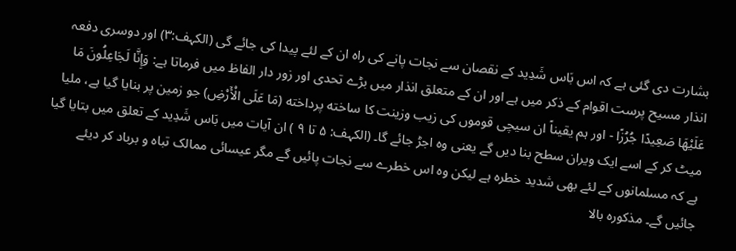بشارت دی گئی ہے کہ اس بَاس شَدِید کے نقصان سے نجات پانے کی راہ ان کے لئے پیدا کی جائے گی (الکہف:۳) اور دوسری دفعہ انذار مسیح پرست اقوام کے ذکر میں ہے اور ان کے متعلق انذار میں بڑے تحدی اور زور دار الفاظ میں فرماتا ہے: وَإِنَّا لَجَاعِلُونَ مَا عَلَيْهَا صَعِيدًا جُرُزًا - اور ہم یقیناً ان سیچی قوموں کی زیب وزینت کا ساخته پرداخته (مَا عَلَى الْأَرْضِ) جو زمین پر بنایا گیا ہے، ملیا میٹ کر کے اسے ایک ویران سطح بنا دیں گے یعنی وہ اجڑ جائے گا۔ (الکہف: ۵ تا ۹ ) ان آیات میں بَاس شَدِید کے تعلق میں بتایا گیا ہے کہ مسلمانوں کے لئے بھی شدید خطرہ ہے لیکن وہ اس خطرے سے نجات پائیں گے مگر عیسائی ممالک تباہ و برباد کر دیئے جائیں گے۔ مذکورہ بالا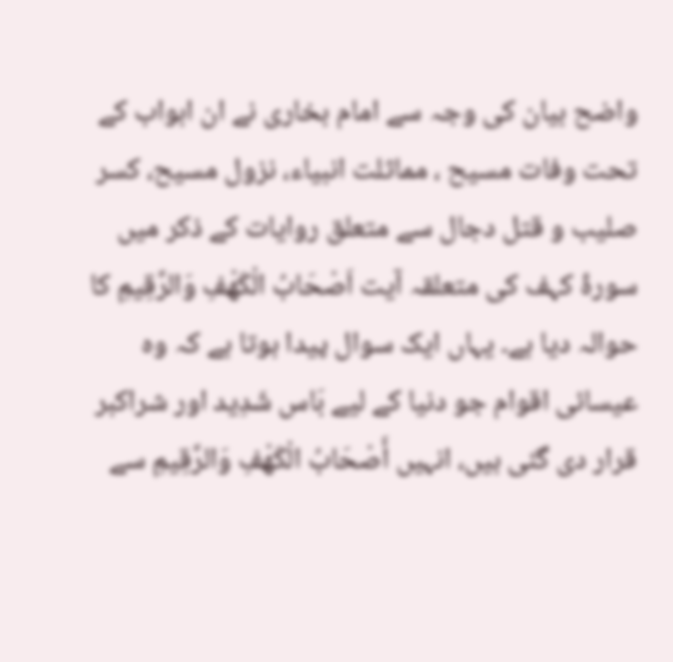واضح بیان کی وجہ سے امام بخاری نے ان ابواب کے تحت وفات مسیح ، مماثلت انبیاء، نزول مسیح، کسر صلیب و قتل دجال سے متعلق روایات کے ذکر میں سورۂ کہف کی متعلقہ آیت اَصْحَابُ الْكَهْفِ وَالرَّقِيمِ کا حوالہ دیا ہے۔ یہاں ایک سوال پیدا ہوتا ہے کہ وہ عیسائی اقوام جو دنیا کے لیے بَاس شَدِید اور شراکبر قرار دی گئی ہیں، انہیں أَصْحَابُ الْكَهْفِ وَالرَّقِيمِ سے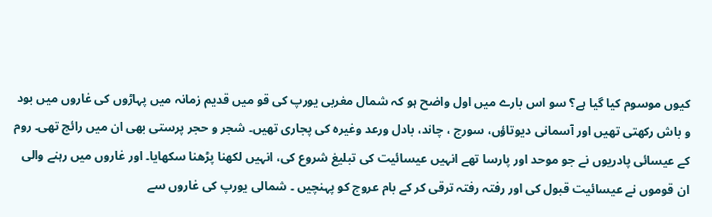کیوں موسوم کیا گیا ہے؟ سو اس بارے میں اول واضح ہو کہ شمال مغربی یورپ کی قو میں قدیم زمانہ میں پہاڑوں کی غاروں میں بود و باش رکھتی تھیں اور آسمانی دیوتاؤں، سورج ، چاند، بادل ورعد وغیرہ کی پجاری تھیں۔ شجر و حجر پرستی بھی ان میں رائج تھی۔ روم کے عیسائی پادریوں نے جو موحد اور پارسا تھے انہیں عیسائیت کی تبلیغ شروع کی، انہیں لکھنا پڑھنا سکھایا۔ اور غاروں میں رہنے والی ان قوموں نے عیسائیت قبول کی اور رفتہ رفتہ ترقی کر کے بام عروج کو پہنچیں ۔ شمالی یورپ کی غاروں سے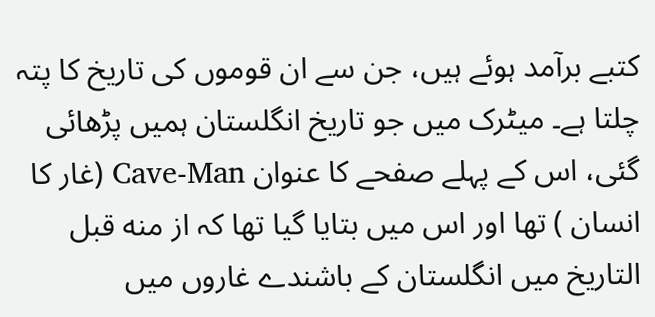کتبے برآمد ہوئے ہیں، جن سے ان قوموں کی تاریخ کا پتہ چلتا ہے۔ میٹرک میں جو تاریخ انگلستان ہمیں پڑھائی گئی، اس کے پہلے صفحے کا عنوان Cave-Man (غار کا انسان ) تھا اور اس میں بتایا گیا تھا کہ از منه قبل التاریخ میں انگلستان کے باشندے غاروں میں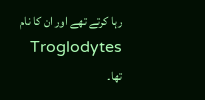رہا کرتے تھے اور ان کا نام Troglodytes تھا۔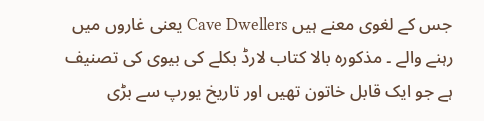جس کے لغوی معنے ہیں Cave Dwellers یعنی غاروں میں رہنے والے ۔ مذکورہ بالا کتاب لارڈ بکلے کی بیوی کی تصنیف ہے جو ایک قابل خاتون تھیں اور تاریخ یورپ سے بڑی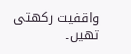واقفیت رکھتی تھیں۔